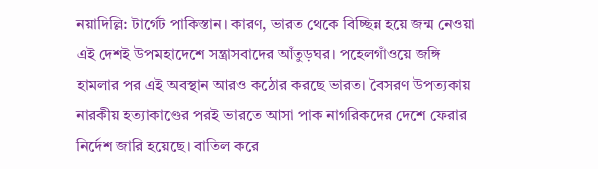নয়াদিল্লি: টার্গেট পাকিস্তান। কারণ, ভারত থেকে বিচ্ছিন্ন হয়ে জন্ম নেওয়া এই দেশই উপমহাদেশে সন্ত্রাসবাদের আঁতুড়ঘর। পহেলগাঁওয়ে জঙ্গি হামলার পর এই অবস্থান আরও কঠোর করছে ভারত। বৈসরণ উপত্যকায় নারকীয় হত্যাকাণ্ডের পরই ভারতে আসা পাক নাগরিকদের দেশে ফেরার নির্দেশ জারি হয়েছে। বাতিল করে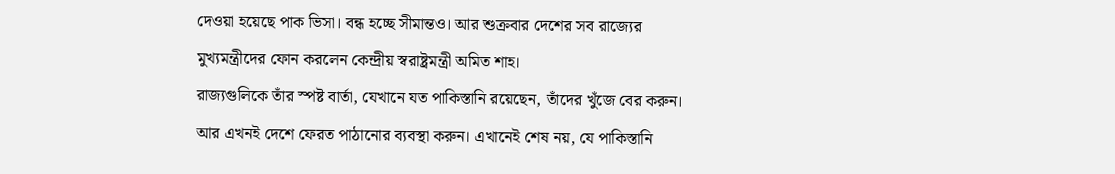দেওয়া হয়েছে পাক ভিসা। বন্ধ হচ্ছে সীমান্তও। আর শুক্রবার দেশের সব রাজ্যের মুখ্যমন্ত্রীদের ফোন করলেন কেন্দ্রীয় স্বরাষ্ট্রমন্ত্রী অমিত শাহ।
রাজ্যগুলিকে তাঁর স্পষ্ট বার্তা, যেখানে যত পাকিস্তানি রয়েছেন, তাঁদের খুঁজে বের করুন। আর এখনই দেশে ফেরত পাঠানোর ব্যবস্থা করুন। এখানেই শেষ নয়, যে পাকিস্তানি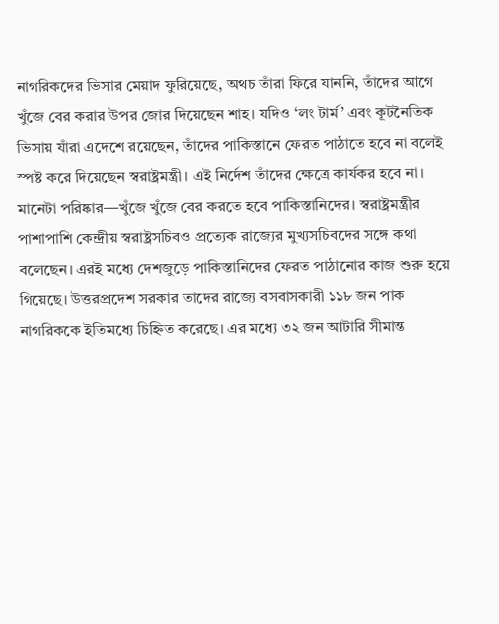নাগরিকদের ভিসার মেয়াদ ফুরিয়েছে, অথচ তাঁরা ফিরে যাননি, তাঁদের আগে খুঁজে বের করার উপর জোর দিয়েছেন শাহ। যদিও ‘লং টার্ম’ এবং কূটনৈতিক ভিসায় যাঁরা এদেশে রয়েছেন, তাঁদের পাকিস্তানে ফেরত পাঠাতে হবে না বলেই স্পষ্ট করে দিয়েছেন স্বরাষ্ট্রমন্ত্রী। এই নির্দেশ তাঁদের ক্ষেত্রে কার্যকর হবে না।
মানেটা পরিষ্কার—খুঁজে খুঁজে বের করতে হবে পাকিস্তানিদের। স্বরাষ্ট্রমন্ত্রীর পাশাপাশি কেন্দ্রীয় স্বরাষ্ট্রসচিবও প্রত্যেক রাজ্যের মুখ্যসচিবদের সঙ্গে কথা বলেছেন। এরই মধ্যে দেশজুড়ে পাকিস্তানিদের ফেরত পাঠানোর কাজ শুরু হয়ে গিয়েছে। উত্তরপ্রদেশ সরকার তাদের রাজ্যে বসবাসকারী ১১৮ জন পাক নাগরিককে ইতিমধ্যে চিহ্নিত করেছে। এর মধ্যে ৩২ জন আটারি সীমান্ত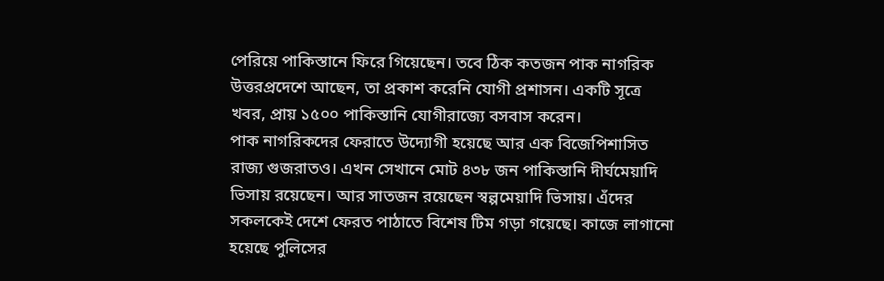পেরিয়ে পাকিস্তানে ফিরে গিয়েছেন। তবে ঠিক কতজন পাক নাগরিক উত্তরপ্রদেশে আছেন, তা প্রকাশ করেনি যোগী প্রশাসন। একটি সূত্রে খবর, প্রায় ১৫০০ পাকিস্তানি যোগীরাজ্যে বসবাস করেন।
পাক নাগরিকদের ফেরাতে উদ্যোগী হয়েছে আর এক বিজেপিশাসিত রাজ্য গুজরাতও। এখন সেখানে মোট ৪৩৮ জন পাকিস্তানি দীর্ঘমেয়াদি ভিসায় রয়েছেন। আর সাতজন রয়েছেন স্বল্পমেয়াদি ভিসায়। এঁদের সকলকেই দেশে ফেরত পাঠাতে বিশেষ টিম গড়া গয়েছে। কাজে লাগানো হয়েছে পুলিসের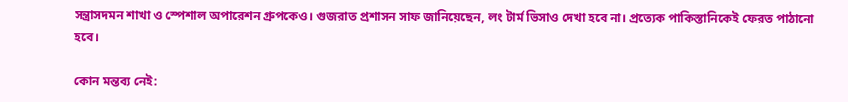সন্ত্রাসদমন শাখা ও স্পেশাল অপারেশন গ্রুপকেও। গুজরাত প্রশাসন সাফ জানিয়েছেন, লং টার্ম ভিসাও দেখা হবে না। প্রত্যেক পাকিস্তানিকেই ফেরত পাঠানো হবে।

কোন মন্তব্য নেই: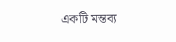একটি মন্তব্য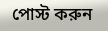পোস্ট করুন